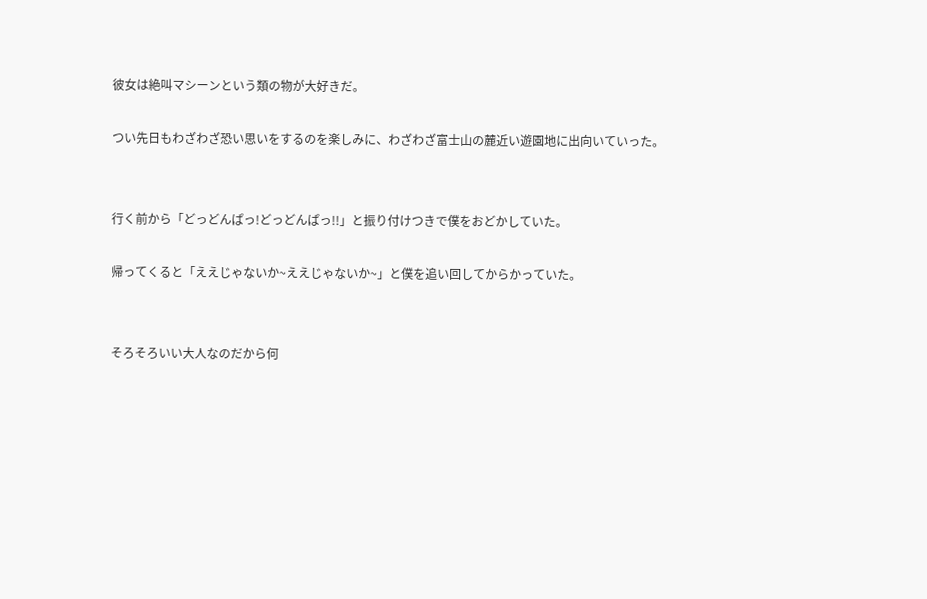彼女は絶叫マシーンという類の物が大好きだ。

つい先日もわざわざ恐い思いをするのを楽しみに、わざわざ富士山の麓近い遊園地に出向いていった。


行く前から「どっどんぱっ!どっどんぱっ!!」と振り付けつきで僕をおどかしていた。

帰ってくると「ええじゃないか~ええじゃないか~」と僕を追い回してからかっていた。


そろそろいい大人なのだから何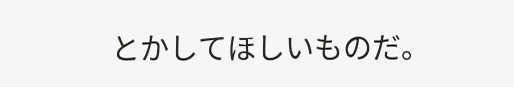とかしてほしいものだ。